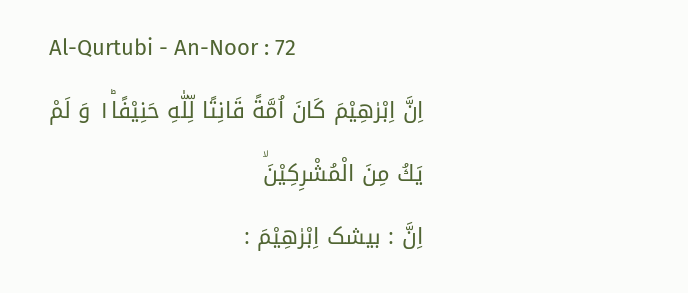Al-Qurtubi - An-Noor : 72
اِنَّ اِبْرٰهِیْمَ كَانَ اُمَّةً قَانِتًا لِّلّٰهِ حَنِیْفًا١ؕ وَ لَمْ یَكُ مِنَ الْمُشْرِكِیْنَۙ
اِنَّ : بیشک اِبْرٰهِيْمَ :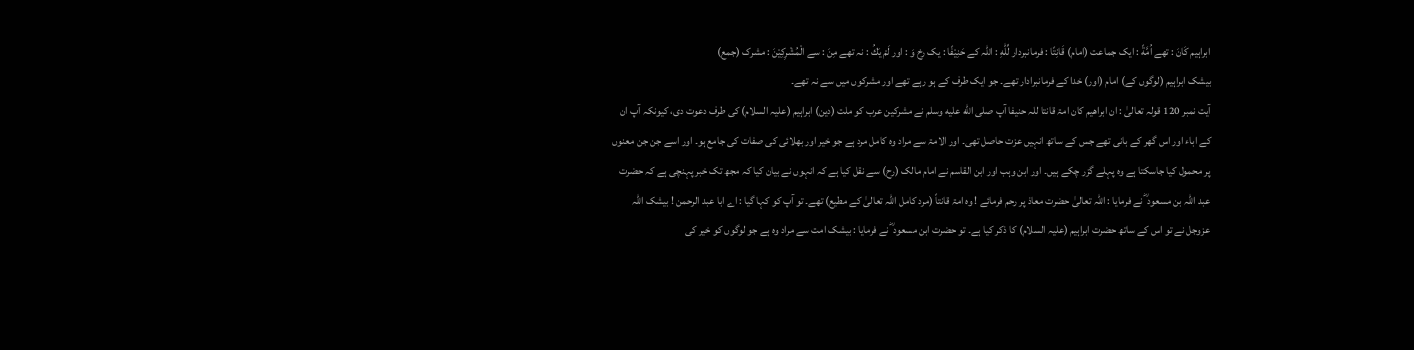ابراہیم كَانَ : تھے اُمَّةً : ایک جماعت (امام) قَانِتًا : فرمانبردار لِّلّٰهِ : اللہ کے حَنِيْفًا : یک رخ وَ : اور لَمْ يَكُ : نہ تھے مِنَ : سے الْمُشْرِكِيْنَ : مشرک (جمع)
بیشک ابراہیم (لوگوں کے) امام (اور) خدا کے فرمانبرادار تھے۔ جو ایک طرف کے ہو رہے تھے اور مشرکوں میں سے نہ تھے۔
آیت نمبر 120 قولہ تعالیٰ : ان ابراھیم کان امۃ قانتا للہ حنیفا آپ صلى الله عليه وسلم نے مشرکین عرب کو ملت (دین) ابراہیم (علیہ السلام) کی طرف دعوت دی، کیونکہ آپ ان کے اباء اور اس گھر کے بانی تھے جس کے ساتھ انہیں عزت حاصل تھی۔ اور الامۃ سے مراد وہ کامل مرد ہے جو خیر اور بھلائی کی صفات کی جامع ہو۔ اور اسے جن جن معنوں پر محمول کیا جاسکتا ہے وہ پہلے گزر چکے ہیں۔ اور ابن وہب اور ابن القاسم نے امام مالک (رح) سے نقل کیا ہے کہ انہوں نے بیان کیا کہ مجھ تک خبر پہنچی ہے کہ حضرت عبد اللہ بن مسعود ؓ نے فرمایا : اللہ تعالیٰ حضرت معاذ پر رحم فرمائے ! وہ امۃ قانتاً (مرد کامل اللہ تعالیٰ کے مطیع) تھے۔ تو آپ کو کہا گیا : اے ابا عبد الرحمن ! بیشک اللہ عزوجل نے تو اس کے ساتھ حضرت ابراہیم (علیہ السلام) کا ذکر کیا ہے۔ تو حضرت ابن مسعود ؓ نے فرمایا : بیشک امت سے مراد وہ ہے جو لوگوں کو خیر کی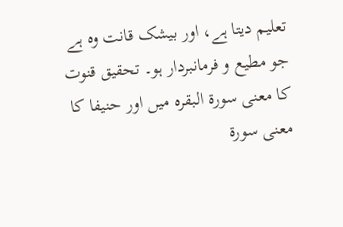تعلیم دیتا ہے، اور بیشک قانت وہ ہے جو مطیع و فرمانبردار ہو۔ تحقیق قنوت کا معنی سورة البقرہ میں اور حنیفا کا معنی سورة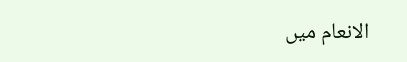الانعام میں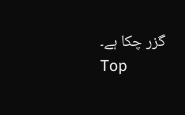گزر چکا ہے۔
Top